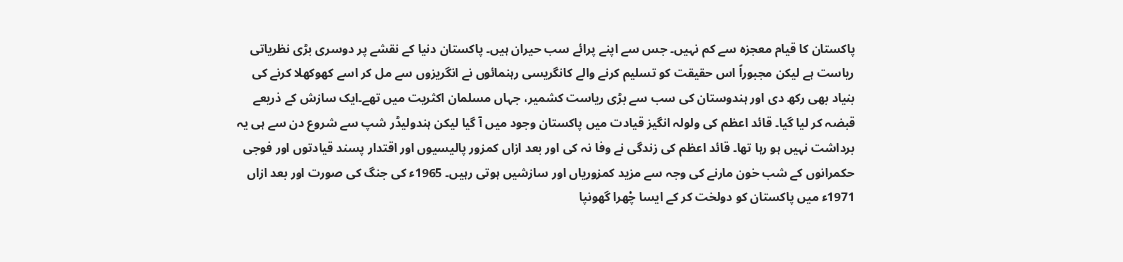پاکستان کا قیام معجزہ سے کم نہیں۔ جس سے اپنے پرائے سب حیران ہیں۔ پاکستان دنیا کے نقشے پر دوسری بڑی نظریاتی ریاست ہے لیکن مجبوراً اس حقیقت کو تسلیم کرنے والے کانگریسی رہنمائوں نے انگریزوں سے مل کر اسے کھوکھلا کرنے کی بنیاد بھی رکھ دی اور ہندوستان کی سب سے بڑی ریاست کشمیر، جہاں مسلمان اکثریت میں تھے۔ایک سازش کے ذریعے قبضہ کر لیا گیا۔ قائد اعظم کی ولولہ انگیز قیادت میں پاکستان وجود میں آ گیا لیکن ہندولیڈر شپ سے شروع دن سے ہی یہ برداشت نہیں ہو رہا تھا۔ قائد اعظم کی زندگی نے وفا نہ کی اور بعد ازاں کمزور پالیسیوں اور اقتدار پسند قیادتوں اور فوجی حکمرانوں کے شب خون مارنے کی وجہ سے مزید کمزوریاں اور سازشیں ہوتی رہیں۔ 1965ء کی جنگ کی صورت اور بعد ازاں 1971ء میں پاکستان کو دولخت کر کے ایسا چْھرا گھونپا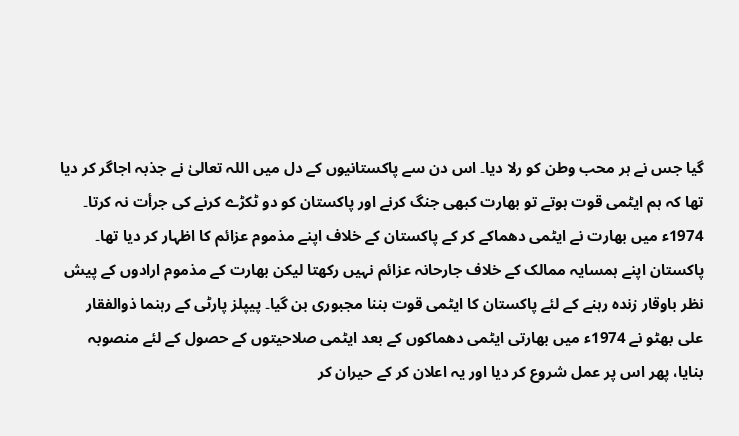گیا جس نے ہر محب وطن کو رلا دیا۔ اس دن سے پاکستانیوں کے دل میں اللہ تعالیٰ نے جذبہ اجاگر کر دیا تھا کہ ہم ایٹمی قوت ہوتے تو بھارت کبھی جنگ کرنے اور پاکستان کو دو ٹکڑے کرنے کی جرأت نہ کرتا۔
1974ء میں بھارت نے ایٹمی دھماکے کر کے پاکستان کے خلاف اپنے مذموم عزائم کا اظہار کر دیا تھا۔ پاکستان اپنے ہمسایہ ممالک کے خلاف جارحانہ عزائم نہیں رکھتا لیکن بھارت کے مذموم ارادوں کے پیش نظر باوقار زندہ رہنے کے لئے پاکستان کا ایٹمی قوت بننا مجبوری بن گیا۔ پیپلز پارٹی کے رہنما ذوالفقار علی بھٹو نے 1974ء میں بھارتی ایٹمی دھماکوں کے بعد ایٹمی صلاحیتوں کے حصول کے لئے منصوبہ بنایا، پھر اس پر عمل شروع کر دیا اور یہ اعلان کر کے حیران کر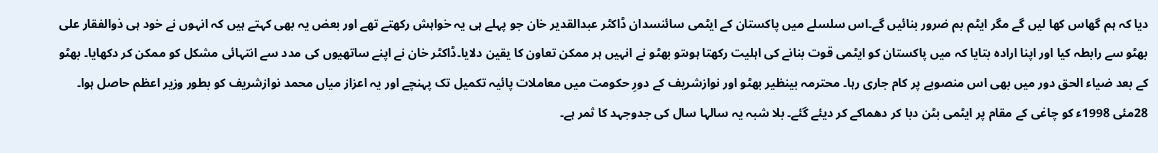دیا کہ ہم گھاس کھا لیں گے مگر ایٹم بم ضرور بنائیں گے۔اس سلسلے میں پاکستان کے ایٹمی سائنسدان ڈاکٹر عبدالقدیر خان جو پہلے ہی یہ خواہش رکھتے تھے اور بعض یہ بھی کہتے ہیں کہ انہوں نے خود ہی ذوالفقار علی بھٹو سے رابطہ کیا اور اپنا ارادہ بتایا کہ میں پاکستان کو ایٹمی قوت بنانے کی اہلیت رکھتا ہوںتو بھٹو نے انہیں ہر ممکن تعاون کا یقین دلایا۔ڈاکٹر خان نے اپنے ساتھیوں کی مدد سے انتہائی مشکل کو ممکن کر دکھایا۔ بھٹو کے بعد ضیاء الحق دور میں بھی اس منصوبے پر کام جاری رہا۔ محترمہ بینظیر بھٹو اور نوازشریف کے دورِ حکومت میں معاملات پائیہ تکمیل تک پہنچے اور یہ اعزاز میاں محمد نوازشریف کو بطور وزیر اعظم حاصل ہوا۔ 28مئی 1998ء کو چاغی کے مقام پر ایٹمی بٹن دبا کر دھماکے کر دیئے گئے۔ بلا شبہ یہ سالہا سال کی جدوجہد کا ثمر ہے۔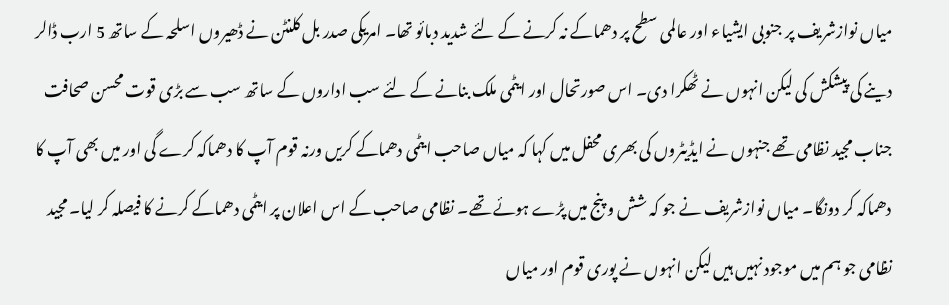میاں نوازشریف پر جنوبی ایشیاء اور عالمی سطح پر دھماکے نہ کرنے کے لئے شدید دبائو تھا۔ امریکی صدر بل کلنٹن نے ڈھیروں اسلحہ کے ساتھ 5 ارب ڈالر دینے کی پیشکش کی لیکن انہوں نے ٹھکرا دی۔ اس صورتحال اور ایٹمی ملک بنانے کے لئے سب اداروں کے ساتھ سب سے بڑی قوت محسن صحافت جناب مجید نظامی تھے جنہوں نے ایڈیٹروں کی بھری محفل میں کہا کہ میاں صاحب ایٹمی دھماکے کریں ورنہ قوم آپ کا دھماکہ کرے گی اور میں بھی آپ کا دھماکہ کر دونگا۔ میاں نوازشریف نے جو کہ شش و پنج میں پڑے ہوئے تھے۔ نظامی صاحب کے اس اعلان پر ایٹمی دھماکے کرنے کا فیصلہ کر لیا۔ مجید نظامی جو ہم میں موجود نہیں ہیں لیکن انہوں نے پوری قوم اور میاں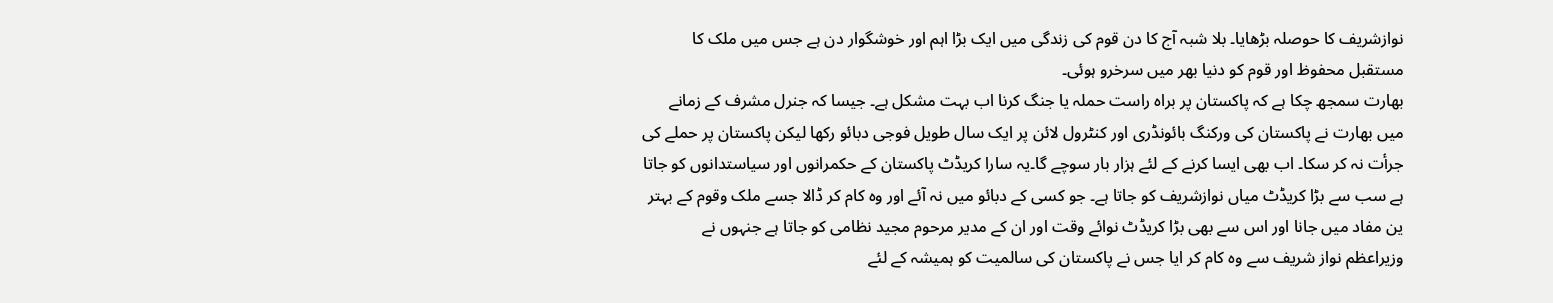نوازشریف کا حوصلہ بڑھایا۔ بلا شبہ آج کا دن قوم کی زندگی میں ایک بڑا اہم اور خوشگوار دن ہے جس میں ملک کا مستقبل محفوظ اور قوم کو دنیا بھر میں سرخرو ہوئی۔
بھارت سمجھ چکا ہے کہ پاکستان پر براہ راست حملہ یا جنگ کرنا اب بہت مشکل ہے۔ جیسا کہ جنرل مشرف کے زمانے میں بھارت نے پاکستان کی ورکنگ بائونڈری اور کنٹرول لائن پر ایک سال طویل فوجی دبائو رکھا لیکن پاکستان پر حملے کی جرأت نہ کر سکا۔ اب بھی ایسا کرنے کے لئے ہزار بار سوچے گا۔یہ سارا کریڈٹ پاکستان کے حکمرانوں اور سیاستدانوں کو جاتا ہے سب سے بڑا کریڈٹ میاں نوازشریف کو جاتا ہے۔ جو کسی کے دبائو میں نہ آئے اور وہ کام کر ڈالا جسے ملک وقوم کے بہتر ین مفاد میں جانا اور اس سے بھی بڑا کریڈٹ نوائے وقت اور ان کے مدیر مرحوم مجید نظامی کو جاتا ہے جنہوں نے وزیراعظم نواز شریف سے وہ کام کر ایا جس نے پاکستان کی سالمیت کو ہمیشہ کے لئے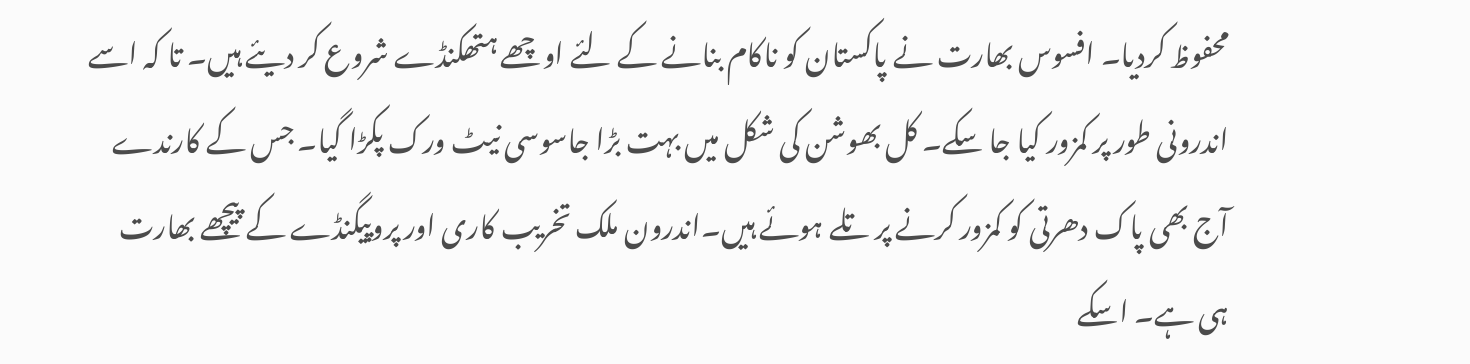محفوظ کردیا۔ افسوس بھارت نے پاکستان کو ناکام بنانے کے لئے اوچھے ہتھکنڈے شروع کر دیئے ہیں۔ تا کہ اسے اندرونی طور پر کمزور کیا جا سکے۔ کل بھوشن کی شکل میں بہت بڑا جاسوسی نیٹ ورک پکڑا گیا۔ جس کے کارندے آج بھی پاک دھرتی کو کمزور کرنے پر تلے ہوئے ہیں۔اندرون ملک تخریب کاری اور پروپیگنڈے کے پیچھے بھارت ہی ہے۔ اسکے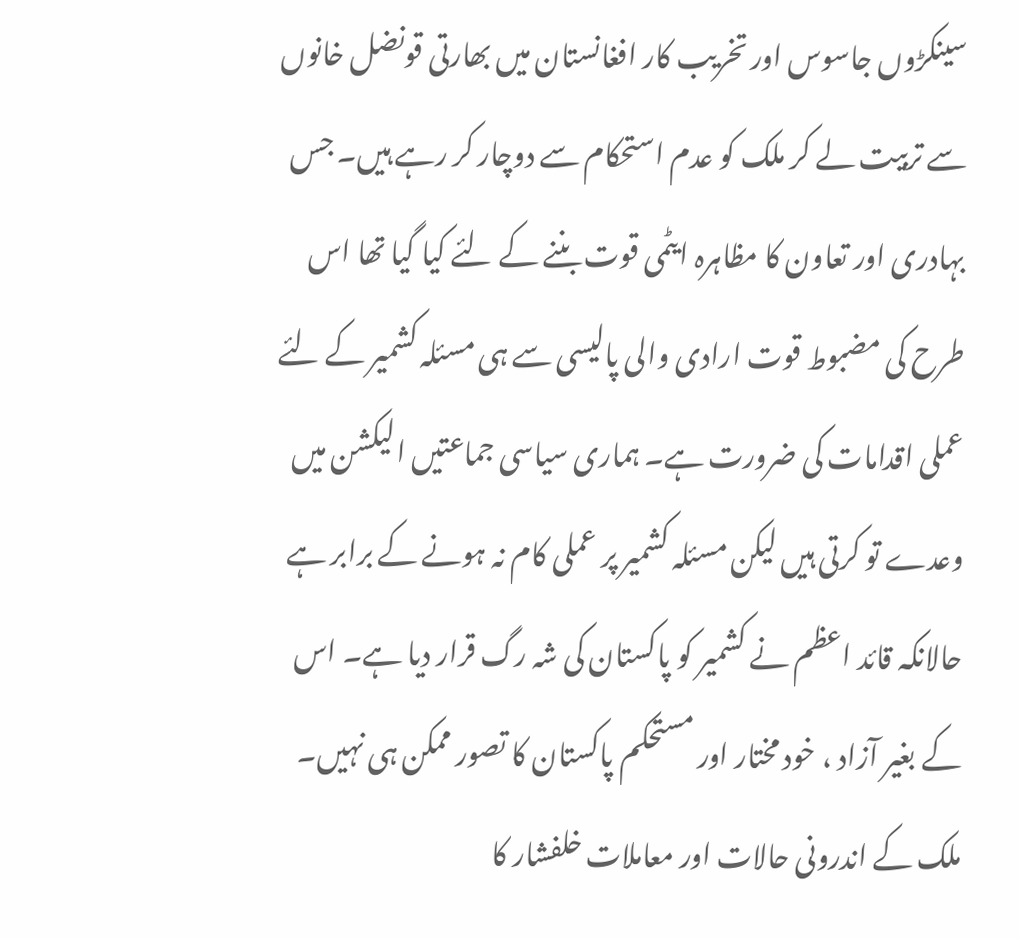سینکڑوں جاسوس اور تخریب کار افغانستان میں بھارتی قونضل خانوں سے تربیت لے کر ملک کو عدم استحکام سے دوچار کر رہے ہیں۔ جس بہادری اور تعاون کا مظاہرہ ایٹمی قوت بننے کے لئے کیا گیا تھا اس طرح کی مضبوط قوت ارادی والی پالیسی سے ہی مسئلہ کشمیر کے لئے عملی اقدامات کی ضرورت ہے۔ ہماری سیاسی جماعتیں الیکشن میں وعدے تو کرتی ہیں لیکن مسئلہ کشمیر پر عملی کام نہ ہونے کے برابر ہے حالانکہ قائد اعظم نے کشمیر کو پاکستان کی شہ رگ قرار دیا ہے۔ اس کے بغیر آزاد ، خود مختار اور مستحکم پاکستان کا تصور ممکن ہی نہیں۔ ملک کے اندرونی حالات اور معاملات خلفشار کا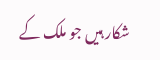شکار ہیں جو ملک کے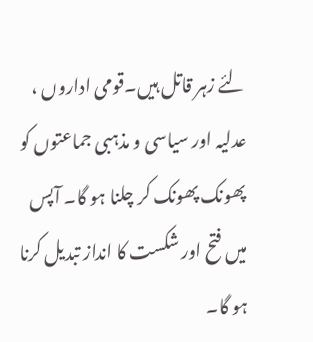لئے زہر قاتل ہیں۔قومی اداروں ، عدلیہ اور سیاسی و مذہبی جماعتوں کو پھونک پھونک کر چلنا ہو گا۔ آپس میں فتح اور شکست کا انداز تبدیل کرنا ہو گا۔